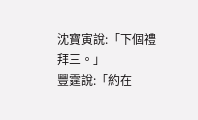沈寶寅說:「下個禮拜三。」
豐霆說:「約在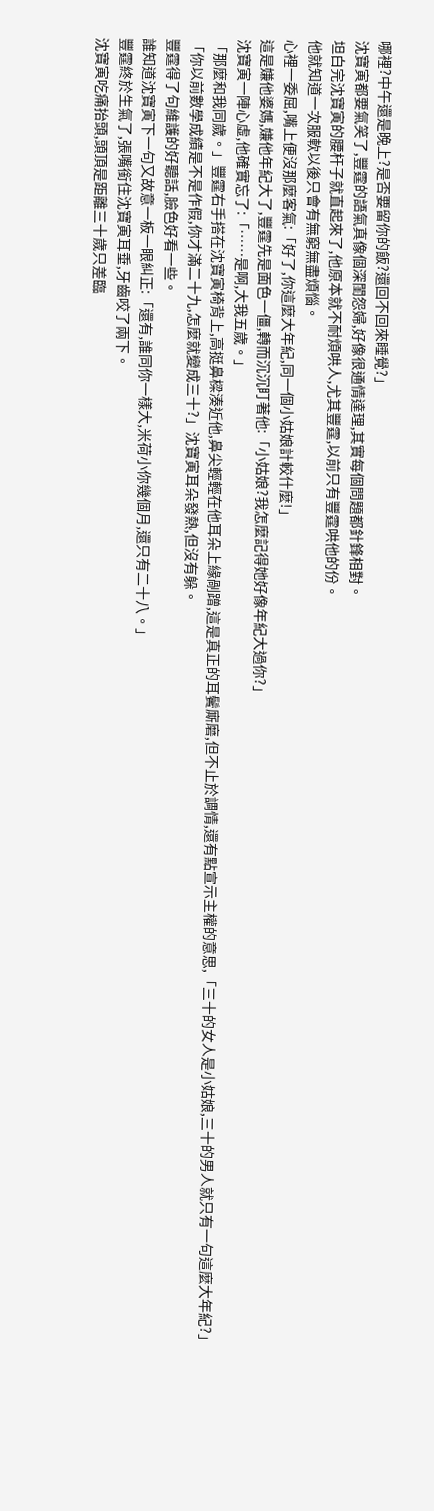哪裡?中午還是晚上?是否要留你的飯?還回不回來睡覺?」
沈寶寅都要氣笑了,豐霆的語氣真像個深閨怨婦,好像很通情達理,其實每個問題都針鋒相對。
坦白完沈寶寅的腰杆子就直起來了,他原本就不耐煩哄人,尤其豐霆,以前只有豐霆哄他的份。
他就知道一次服軟以後只會有無窮無盡煩惱。
心裡一委屈,嘴上便沒那麼客氣:「好了,你這麼大年紀,同一個小姑娘計較什麼!」
這是嫌他婆媽,嫌他年紀大了,豐霆先是面色一僵,轉而沉沉盯著他:「小姑娘?我怎麼記得她好像年紀大過你?」
沈寶寅一陣心虛,他確實忘了:「……是啊,大我五歲。」
「那麼和我同歲。」豐霆右手搭在沈寶寅椅背上,高挺鼻樑湊近他,鼻尖輕輕在他耳朵上緣剮蹭,這是真正的耳鬢廝磨,但不止於調情,還有點宣示主權的意思,「三十的女人是小姑娘,三十的男人就只有一句這麼大年紀?」
「你以前數學成績是不是作假,你才滿二十九,怎麼就變成三十?」沈寶寅耳朵發熱,但沒有躲。
豐霆得了句維護的好聽話,臉色好看一些。
誰知道沈寶寅下一句又故意一板一眼糾正:「還有,誰同你一樣大,米荷小你幾個月,還只有二十八。」
豐霆終於生氣了,張嘴銜住沈寶寅耳垂,牙齒咬了兩下。
沈寶寅吃痛抬頭,頭頂是距離三十歲只差臨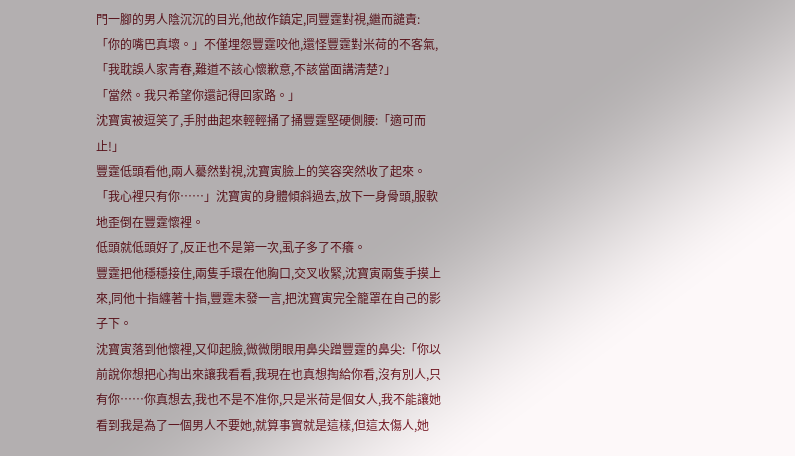門一腳的男人陰沉沉的目光,他故作鎮定,同豐霆對視,繼而譴責:「你的嘴巴真壞。」不僅埋怨豐霆咬他,還怪豐霆對米荷的不客氣,「我耽誤人家青春,難道不該心懷歉意,不該當面講清楚?」
「當然。我只希望你還記得回家路。」
沈寶寅被逗笑了,手肘曲起來輕輕捅了捅豐霆堅硬側腰:「適可而止!」
豐霆低頭看他,兩人驀然對視,沈寶寅臉上的笑容突然收了起來。
「我心裡只有你……」沈寶寅的身體傾斜過去,放下一身骨頭,服軟地歪倒在豐霆懷裡。
低頭就低頭好了,反正也不是第一次,虱子多了不癢。
豐霆把他穩穩接住,兩隻手環在他胸口,交叉收緊,沈寶寅兩隻手摸上來,同他十指纏著十指,豐霆未發一言,把沈寶寅完全籠罩在自己的影子下。
沈寶寅落到他懷裡,又仰起臉,微微閉眼用鼻尖蹭豐霆的鼻尖:「你以前說你想把心掏出來讓我看看,我現在也真想掏給你看,沒有別人,只有你……你真想去,我也不是不准你,只是米荷是個女人,我不能讓她看到我是為了一個男人不要她,就算事實就是這樣,但這太傷人,她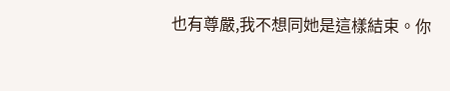也有尊嚴,我不想同她是這樣結束。你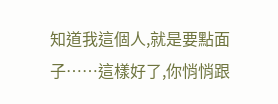知道我這個人,就是要點面子……這樣好了,你悄悄跟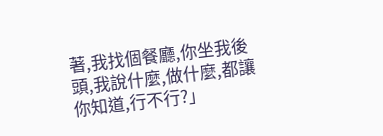著,我找個餐廳,你坐我後頭,我說什麼,做什麼,都讓你知道,行不行?」